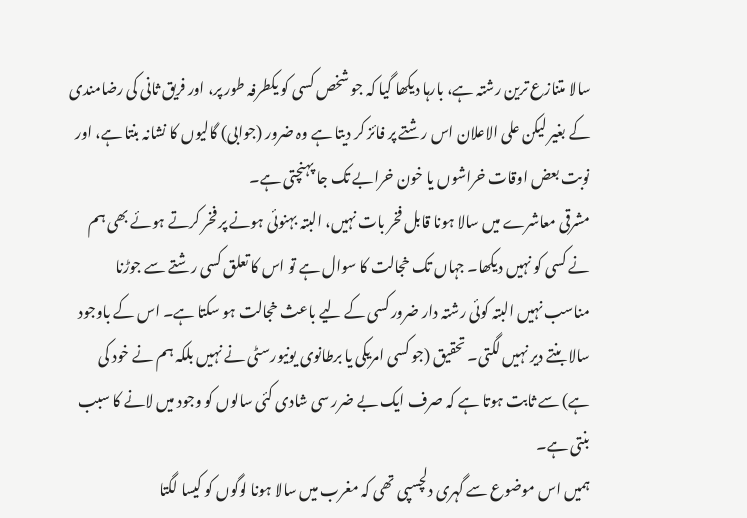سالا متنازع ترین رشتہ ہے، بارہا دیکھا گیا کہ جو شخص کسی کو یکطرفہ طور پر، اور فریق ثانی کی رضامندی کے بغیر لیکن علی الاعلان اس رشتے پر فائز کر دیتا ہے وہ ضرور (جوابی) گالیوں کا نشانہ بنتا ہے، اور نوبت بعض اوقات خراشوں یا خون خرابے تک جا پہنچتی ہے۔
مشرقی معاشرے میں سالا ہونا قابل فخر بات نہیں، البتہ بہنوئی ہونے پر فخر کرتے ہوئے بھی ہم نے کسی کو نہیں دیکھا۔ جہاں تک خجالت کا سوال ہے تو اس کا تعلق کسی رشتے سے جوڑنا مناسب نہیں البتہ کوئی رشتہ دار ضرور کسی کے لیے باعث خجالت ہو سکتا ہے۔ اس کے باوجود سالا بنتے دیر نہیں لگتی۔ تحقیق (جو کسی امریکی یا برطانوی یونیورسٹی نے نہیں بلکہ ہم نے خود کی ہے) سے ثابت ہوتا ہے کہ صرف ایک بے ضرر سی شادی کئی سالوں کو وجود میں لانے کا سبب بنتی ہے۔
ہمیں اس موضوع سے گہری دلچسپی تھی کہ مغرب میں سالا ہونا لوگوں کو کیسا لگتا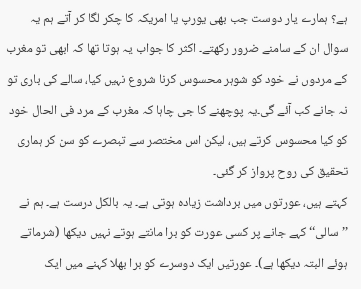ہے؟ ہمارے یار دوست جب بھی یورپ یا امریکہ کا چکر لگا کر آتے ہم یہ سوال ان کے سامنے ضرور رکھتے۔ اکثر کا جواب یہ ہوتا تھا کہ ابھی تو مغرب کے مردوں نے خود کو شوہر محسوس کرنا شروع نہیں کیا، سالے کی باری تو نہ جانے کب آئے گی۔یہ پوچھنے کا جی چاہا کہ مغرب کے مرد فی الحال خود کو کیا محسوس کرتے ہیں، لیکن اس مختصر سے تبصرے کو سن کر ہماری تحقیق کی روح پرواز کر گئی۔
کہتے ہیں، عورتوں میں برداشت زیادہ ہوتی ہے۔ یہ بالکل درست ہے۔ ہم نے ’’سالی‘‘ کہے جانے پر کسی عورت کو برا مانتے ہوتے نہیں دیکھا (شرماتے ہوئے البتہ دیکھا ہے)۔ عورتیں ایک دوسرے کو برا بھلا کہنے میں ایک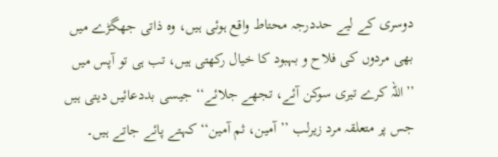دوسری کے لیے حددرجہ محتاط واقع ہوئی ہیں، وہ ذاتی جھگڑے میں بھی مردوں کی فلاح و بہبود کا خیال رکھتی ہیں، تب ہی تو آپس میں ’’اللہ کرے تیری سوکن آئے، تجھے جلائے‘‘ جیسی بددعائیں دیتی ہیں جس پر متعلقہ مرد زیرلب ’’آمین، ثم آمین‘‘ کہتے پائے جاتے ہیں۔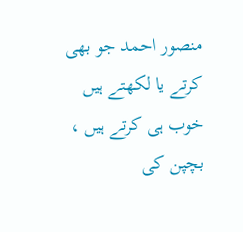منصور احمد جو بھی کرتے یا لکھتے ہیں خوب ہی کرتے ہیں ، بچپن کی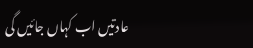عادتیں اب کہاں جائیں گی